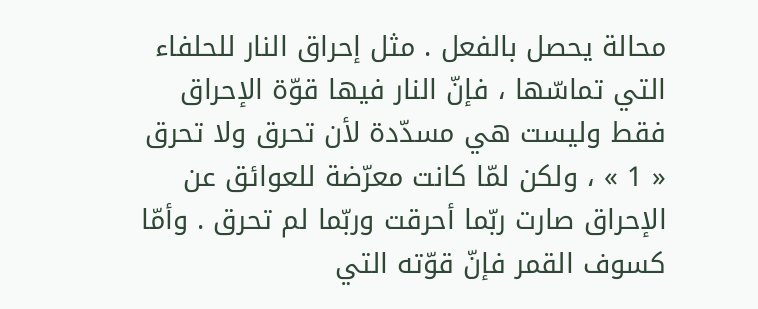محالة يحصل بالفعل . مثل إحراق النار للحلفاء التي تماسّها ، فإنّ النار فيها قوّة الإحراق فقط وليست هي مسدّدة لأن تحرق ولا تحرق « 1 » ، ولكن لمّا كانت معرّضة للعوائق عن الإحراق صارت ربّما أحرقت وربّما لم تحرق . وأمّا كسوف القمر فإنّ قوّته التي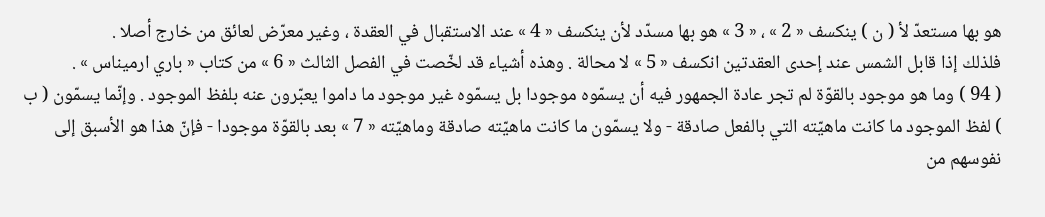هو بها مستعدّ لأ ( ن ) ينكسف « 2 » ، « 3 » هو بها مسدّد لأن ينكسف « 4 » عند الاستقبال في العقدة ، وغير معرّض لعائق من خارج أصلا .
فلذلك إذا قابل الشمس عند إحدى العقدتين انكسف « 5 » لا محالة . وهذه أشياء قد لخّصت في الفصل الثالث « 6 » من كتاب « باري ارميناس » .
( 94 ) وما هو موجود بالقوّة لم تجر عادة الجمهور فيه أن يسمّوه موجودا بل يسمّوه غير موجود ما داموا يعبّرون عنه بلفظ الموجود . وإنّما يسمّون ( ب ) لفظ الموجود ما كانت ماهيّته التي بالفعل صادقة - ولا يسمّون ما كانت ماهيّته صادقة وماهيّته « 7 » بعد بالقوّة موجودا - فإنّ هذا هو الأسبق إلى نفوسهم من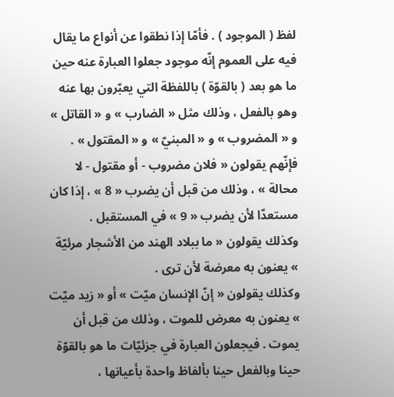لفظ ( الموجود ) . فأمّا إذا نطقوا عن أنواع ما يقال فيه على العموم إنّه موجود جعلوا العبارة عنه حين ما هو بعد ( بالقوّة ) باللفظة التي يعبّرون بها عنه وهو بالفعل ، وذلك مثل « الضارب » و « القاتل » و « المضروب » و « المبنيّ » و « المقتول » . فإنّهم يقولون « فلان مضروب - أو مقتول - لا محالة » ، وذلك من قبل أن يضرب « 8 » ، إذا كان مستعدّا لأن يضرب « 9 » في المستقبل .
وكذلك يقولون « ما ببلاد الهند من الأشجار مرئيّة » يعنون به معرضة لأن ترى .
وكذلك يقولون « إنّ الإنسان ميّت » أو « زيد ميّت » يعنون به معرض للموت ، وذلك من قبل أن يموت . فيجعلون العبارة في جزئيّات ما هو بالقوّة حينا وبالفعل حينا بألفاظ واحدة بأعيانها ،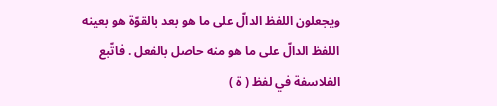ويجعلون اللفظ الدالّ على ما هو بعد بالقوّة هو بعينه اللفظ الدالّ على ما هو منه حاصل بالفعل . فاتّبع الفلاسفة في لفظ ( ة )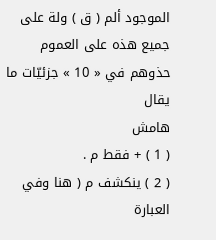الموجود ألم ( ق ) ولة على جميع هذه على العموم حذوهم في « 10 » جزئيّات ما يقال
هامش
( 1 ) + فقط م .
( 2 ) ينكشف م ( هنا وفي العبارة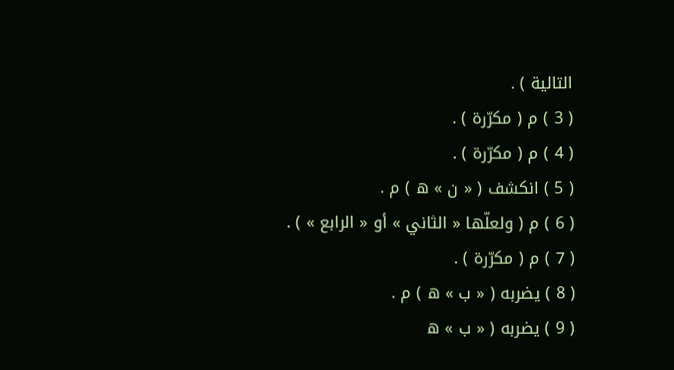التالية ) .
( 3 ) م ( مكرّرة ) .
( 4 ) م ( مكرّرة ) .
( 5 ) انكشف ( « ن » ه ) م .
( 6 ) م ( ولعلّها « الثاني » أو « الرابع » ) .
( 7 ) م ( مكرّرة ) .
( 8 ) يضربه ( « ب » ه ) م .
( 9 ) يضربه ( « ب » ه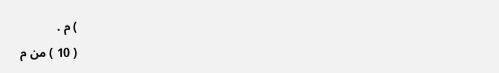) م .
( 10 ) من م